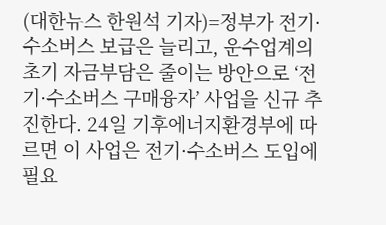(대한뉴스 한원석 기자)=정부가 전기·수소버스 보급은 늘리고, 운수업계의 초기 자금부담은 줄이는 방안으로 ‘전기·수소버스 구매융자’ 사업을 신규 추진한다. 24일 기후에너지환경부에 따르면 이 사업은 전기·수소버스 도입에 필요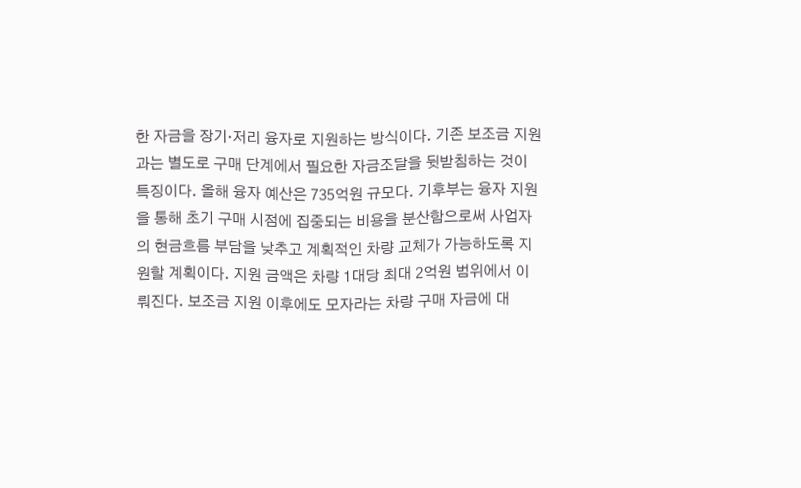한 자금을 장기·저리 융자로 지원하는 방식이다. 기존 보조금 지원과는 별도로 구매 단계에서 필요한 자금조달을 뒷받침하는 것이 특징이다. 올해 융자 예산은 735억원 규모다. 기후부는 융자 지원을 통해 초기 구매 시점에 집중되는 비용을 분산함으로써 사업자의 현금흐름 부담을 낮추고 계획적인 차량 교체가 가능하도록 지원할 계획이다. 지원 금액은 차량 1대당 최대 2억원 범위에서 이뤄진다. 보조금 지원 이후에도 모자라는 차량 구매 자금에 대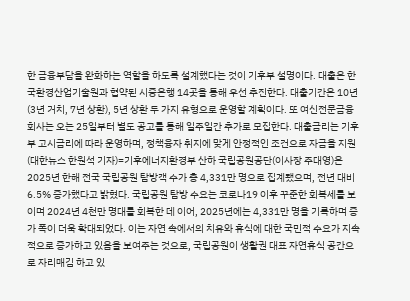한 금융부담을 완화하는 역할을 하도록 설계했다는 것이 기후부 설명이다. 대출은 한국환경산업기술원과 협약된 시중은행 14곳을 통해 우선 추진한다. 대출기간은 10년(3년 거치, 7년 상환), 5년 상환 두 가지 유형으로 운영할 계획이다. 또 여신전문금융회사는 오는 25일부터 별도 공고를 통해 일주일간 추가로 모집한다. 대출금리는 기후부 고시금리에 따라 운영하며, 정책융자 취지에 맞게 안정적인 조건으로 자금을 지원
(대한뉴스 한원석 기자)=기후에너지환경부 산하 국립공원공단(이사장 주대영)은 2025년 한해 전국 국립공원 탐방객 수가 총 4,331만 명으로 집계됐으며, 전년 대비 6.5% 증가했다고 밝혔다. 국립공원 탐방 수요는 코로나19 이후 꾸준한 회복세를 보이며 2024년 4천만 명대를 회복한 데 이어, 2025년에는 4,331만 명을 기록하며 증가 폭이 더욱 확대되었다. 이는 자연 속에서의 치유와 휴식에 대한 국민적 수요가 지속적으로 증가하고 있음을 보여주는 것으로, 국립공원이 생활권 대표 자연휴식 공간으로 자리매김 하고 있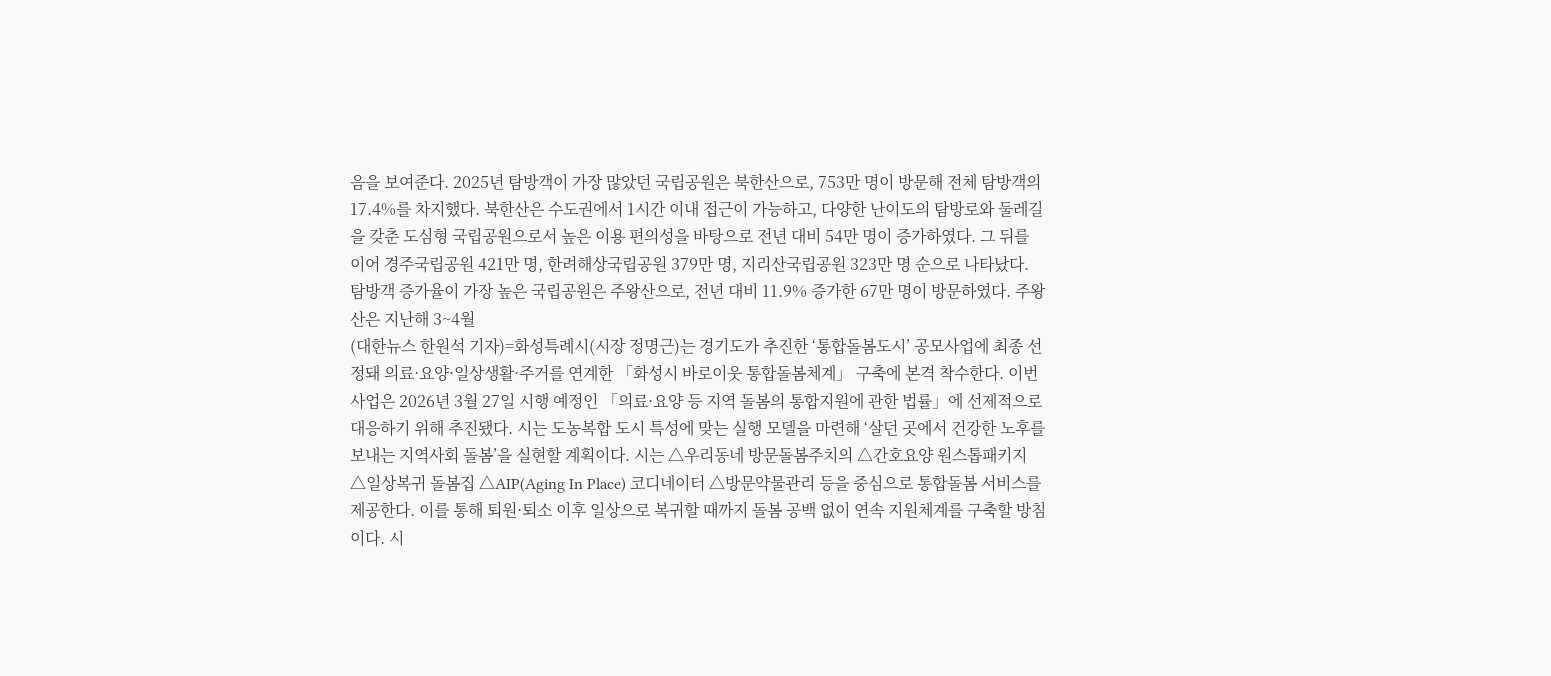음을 보여준다. 2025년 탐방객이 가장 많았던 국립공원은 북한산으로, 753만 명이 방문해 전체 탐방객의 17.4%를 차지했다. 북한산은 수도권에서 1시간 이내 접근이 가능하고, 다양한 난이도의 탐방로와 둘레길을 갖춘 도심형 국립공원으로서 높은 이용 편의성을 바탕으로 전년 대비 54만 명이 증가하였다. 그 뒤를 이어 경주국립공원 421만 명, 한려해상국립공원 379만 명, 지리산국립공원 323만 명 순으로 나타났다. 탐방객 증가율이 가장 높은 국립공원은 주왕산으로, 전년 대비 11.9% 증가한 67만 명이 방문하였다. 주왕산은 지난해 3~4월
(대한뉴스 한원석 기자)=화성특례시(시장 정명근)는 경기도가 추진한 ‘통합돌봄도시’ 공모사업에 최종 선정돼 의료·요양·일상생활·주거를 연계한 「화성시 바로이웃 통합돌봄체계」 구축에 본격 착수한다. 이번 사업은 2026년 3월 27일 시행 예정인 「의료·요양 등 지역 돌봄의 통합지원에 관한 법률」에 선제적으로 대응하기 위해 추진됐다. 시는 도농복합 도시 특성에 맞는 실행 모델을 마련해 ‘살던 곳에서 건강한 노후를 보내는 지역사회 돌봄’을 실현할 계획이다. 시는 △우리동네 방문돌봄주치의 △간호요양 원스톱패키지 △일상복귀 돌봄집 △AIP(Aging In Place) 코디네이터 △방문약물관리 등을 중심으로 통합돌봄 서비스를 제공한다. 이를 통해 퇴원·퇴소 이후 일상으로 복귀할 때까지 돌봄 공백 없이 연속 지원체계를 구축할 방침이다. 시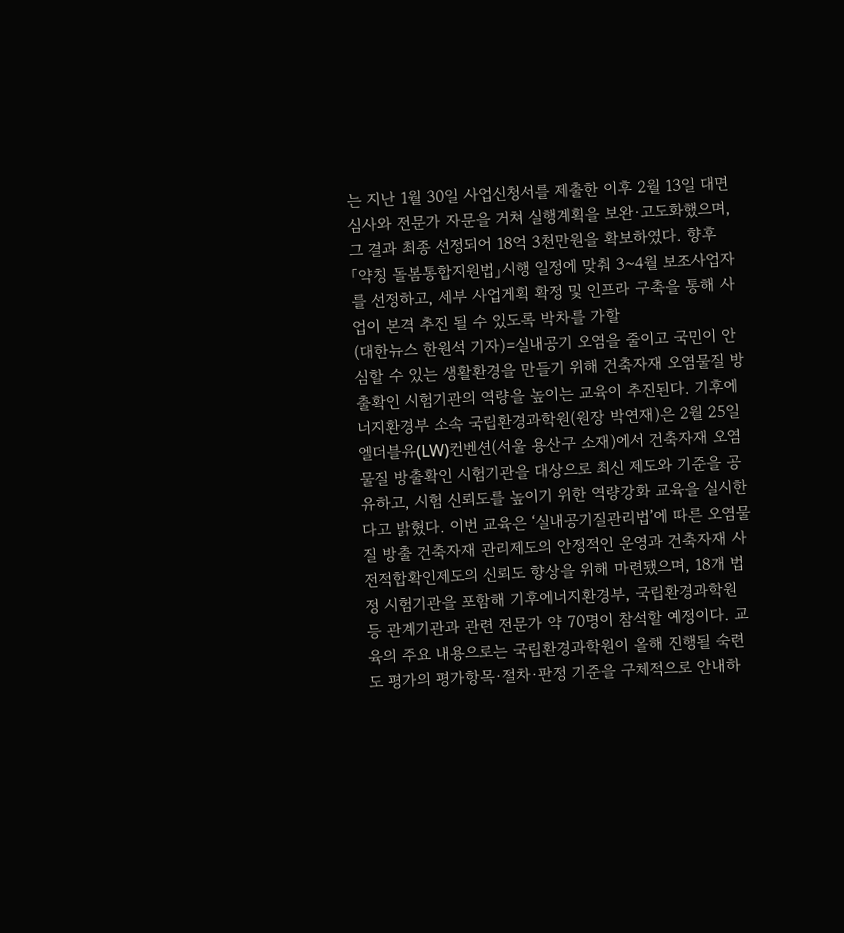는 지난 1월 30일 사업신청서를 제출한 이후 2월 13일 대면심사와 전문가 자문을 거쳐 실행계획을 보완·고도화했으며, 그 결과 최종 선정되어 18억 3천만원을 확보하였다. 향후 「약칭 돌봄통합지원법」시행 일정에 맞춰 3~4월 보조사업자를 선정하고, 세부 사업게획 확정 및 인프라 구축을 통해 사업이 본격 추진 될 수 있도록 박차를 가할
(대한뉴스 한원석 기자)=실내공기 오염을 줄이고 국민이 안심할 수 있는 생활환경을 만들기 위해 건축자재 오염물질 방출확인 시험기관의 역량을 높이는 교육이 추진된다. 기후에너지환경부 소속 국립환경과학원(원장 박연재)은 2월 25일 엘더블유(LW)컨벤션(서울 용산구 소재)에서 건축자재 오염물질 방출확인 시험기관을 대상으로 최신 제도와 기준을 공유하고, 시험 신뢰도를 높이기 위한 역량강화 교육을 실시한다고 밝혔다. 이번 교육은 ‘실내공기질관리법’에 따른 오염물질 방출 건축자재 관리제도의 안정적인 운영과 건축자재 사전적합확인제도의 신뢰도 향상을 위해 마련됐으며, 18개 법정 시험기관을 포함해 기후에너지환경부, 국립환경과학원 등 관계기관과 관련 전문가 약 70명이 참석할 예정이다. 교육의 주요 내용으로는 국립환경과학원이 올해 진행될 숙련도 평가의 평가항목·절차·판정 기준을 구체적으로 안내하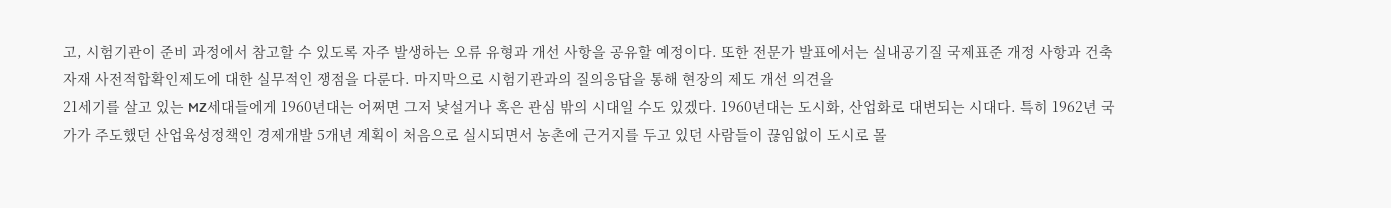고, 시험기관이 준비 과정에서 참고할 수 있도록 자주 발생하는 오류 유형과 개선 사항을 공유할 예정이다. 또한 전문가 발표에서는 실내공기질 국제표준 개정 사항과 건축자재 사전적합확인제도에 대한 실무적인 쟁점을 다룬다. 마지막으로 시험기관과의 질의응답을 통해 현장의 제도 개선 의견을
21세기를 살고 있는 MZ세대들에게 1960년대는 어쩌면 그저 낯설거나 혹은 관심 밖의 시대일 수도 있겠다. 1960년대는 도시화, 산업화로 대변되는 시대다. 특히 1962년 국가가 주도했던 산업육성정책인 경제개발 5개년 계획이 처음으로 실시되면서 농촌에 근거지를 두고 있던 사람들이 끊임없이 도시로 몰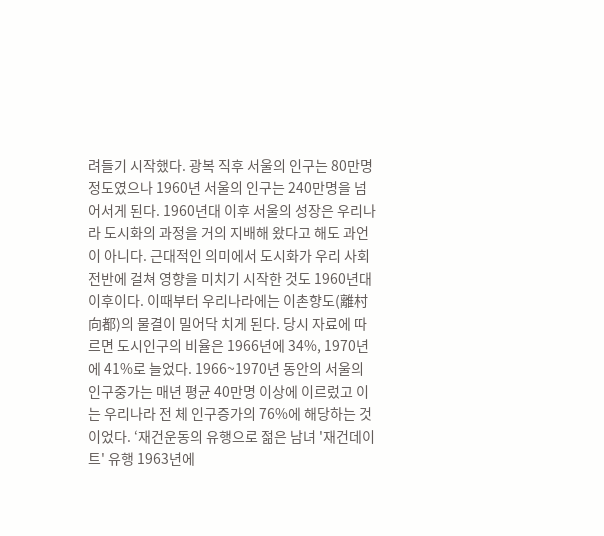려들기 시작했다. 광복 직후 서울의 인구는 80만명 정도였으나 1960년 서울의 인구는 240만명을 넘어서게 된다. 1960년대 이후 서울의 성장은 우리나라 도시화의 과정을 거의 지배해 왔다고 해도 과언이 아니다. 근대적인 의미에서 도시화가 우리 사회 전반에 걸쳐 영향을 미치기 시작한 것도 1960년대 이후이다. 이때부터 우리나라에는 이촌향도(離村向都)의 물결이 밀어닥 치게 된다. 당시 자료에 따르면 도시인구의 비율은 1966년에 34%, 1970년에 41%로 늘었다. 1966~1970년 동안의 서울의 인구중가는 매년 평균 40만명 이상에 이르렀고 이는 우리나라 전 체 인구증가의 76%에 해당하는 것이었다. ‘재건운동의 유행으로 젊은 남녀 '재건데이트' 유행 1963년에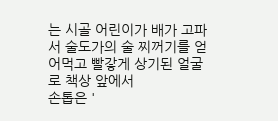는 시골 어린이가 배가 고파서 술도가의 술 찌꺼기를 얻어먹고 빨갛게 상기된 얼굴로 책상 앞에서
손톱은 '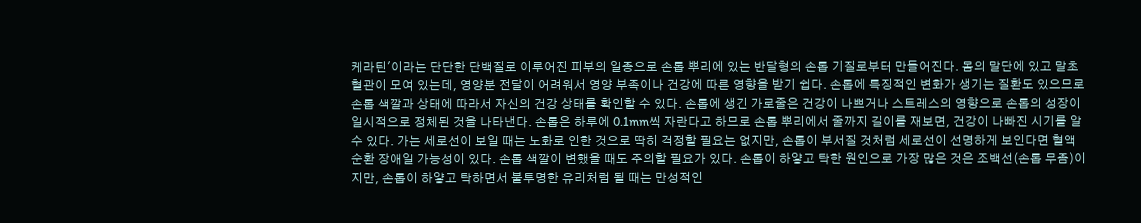케라틴'이라는 단단한 단백질로 이루어진 피부의 일종으로 손톱 뿌리에 있는 반달형의 손톱 기질로부터 만들어진다. 몸의 말단에 있고 말초혈관이 모여 있는데, 영양분 전달이 어려워서 영양 부족이나 건강에 따른 영향을 받기 쉽다. 손톱에 특징적인 변화가 생기는 질환도 있으므로 손톱 색깔과 상태에 따라서 자신의 건강 상태를 확인할 수 있다. 손톱에 생긴 가로줄은 건강이 나쁘거나 스트레스의 영향으로 손톱의 성장이 일시적으로 정체된 것을 나타낸다. 손톱은 하루에 0.1mm씩 자란다고 하므로 손톱 뿌리에서 줄까지 길이를 재보면, 건강이 나빠진 시기를 알 수 있다. 가는 세로선이 보일 때는 노화로 인한 것으로 딱히 걱정할 필요는 없지만, 손톱이 부서질 것처럼 세로선이 선명하게 보인다면 혈액 순환 장애일 가능성이 있다. 손톱 색깔이 변했을 때도 주의할 필요가 있다. 손톱이 하얗고 탁한 원인으로 가장 많은 것은 조백선(손톱 무좀)이지만, 손톱이 하얗고 탁하면서 불투명한 유리처럼 될 때는 만성적인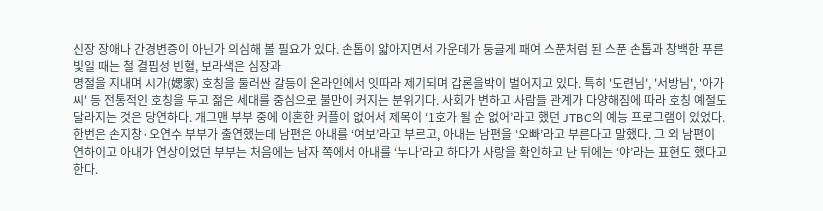신장 장애나 간경변증이 아닌가 의심해 볼 필요가 있다. 손톱이 얇아지면서 가운데가 둥글게 패여 스푼처럼 된 스푼 손톱과 창백한 푸른빛일 때는 철 결핍성 빈혈, 보라색은 심장과
명절을 지내며 시가(媤家) 호칭을 둘러싼 갈등이 온라인에서 잇따라 제기되며 갑론을박이 벌어지고 있다. 특히 '도련님', '서방님', '아가씨' 등 전통적인 호칭을 두고 젊은 세대를 중심으로 불만이 커지는 분위기다. 사회가 변하고 사람들 관계가 다양해짐에 따라 호칭 예절도 달라지는 것은 당연하다. 개그맨 부부 중에 이혼한 커플이 없어서 제목이 ‘1호가 될 순 없어’라고 했던 JTBC의 예능 프로그램이 있었다. 한번은 손지창·오연수 부부가 출연했는데 남편은 아내를 ‘여보’라고 부르고, 아내는 남편을 ‘오빠’라고 부른다고 말했다. 그 외 남편이 연하이고 아내가 연상이었던 부부는 처음에는 남자 쪽에서 아내를 ‘누나’라고 하다가 사랑을 확인하고 난 뒤에는 ‘야’라는 표현도 했다고 한다.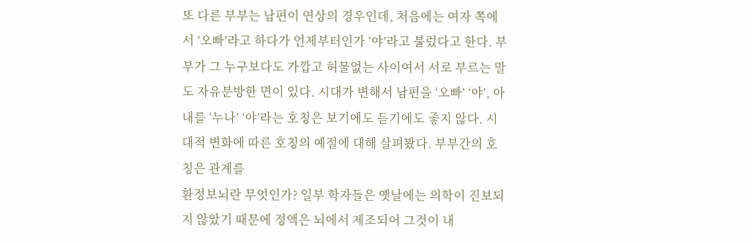또 다른 부부는 남편이 연상의 경우인데, 처음에는 여자 쪽에서 ‘오빠’라고 하다가 언제부터인가 ‘야’라고 불렀다고 한다. 부부가 그 누구보다도 가깝고 허물없는 사이여서 서로 부르는 말도 자유분방한 면이 있다. 시대가 변해서 남편을 ‘오빠’ ‘야’, 아내를 ‘누나’ ‘야’라는 호칭은 보기에도 듣기에도 좋지 않다. 시대적 변화에 따른 호칭의 예절에 대해 살펴봤다. 부부간의 호칭은 관계를
환정보뇌란 무엇인가? 일부 학자들은 옛날에는 의학이 진보되지 않았기 때문에 정액은 뇌에서 제조되어 그것이 내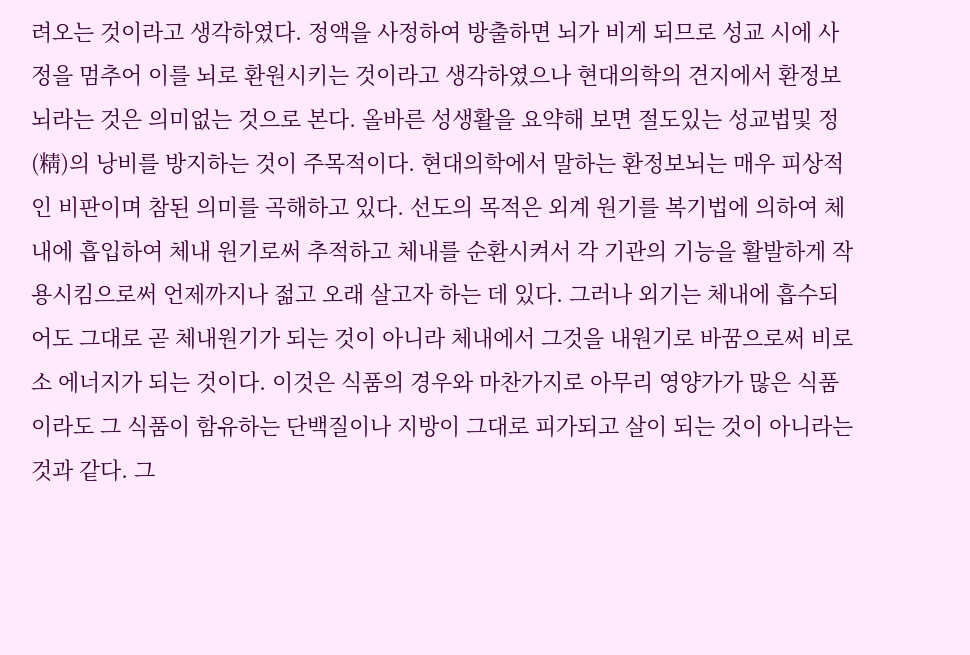려오는 것이라고 생각하였다. 정액을 사정하여 방출하면 뇌가 비게 되므로 성교 시에 사정을 멈추어 이를 뇌로 환원시키는 것이라고 생각하였으나 현대의학의 견지에서 환정보뇌라는 것은 의미없는 것으로 본다. 올바른 성생활을 요약해 보면 절도있는 성교법및 정(精)의 낭비를 방지하는 것이 주목적이다. 현대의학에서 말하는 환정보뇌는 매우 피상적인 비판이며 참된 의미를 곡해하고 있다. 선도의 목적은 외계 원기를 복기법에 의하여 체내에 흡입하여 체내 원기로써 추적하고 체내를 순환시켜서 각 기관의 기능을 활발하게 작용시킴으로써 언제까지나 젊고 오래 살고자 하는 데 있다. 그러나 외기는 체내에 흡수되어도 그대로 곧 체내원기가 되는 것이 아니라 체내에서 그것을 내원기로 바꿈으로써 비로소 에너지가 되는 것이다. 이것은 식품의 경우와 마찬가지로 아무리 영양가가 많은 식품이라도 그 식품이 함유하는 단백질이나 지방이 그대로 피가되고 살이 되는 것이 아니라는 것과 같다. 그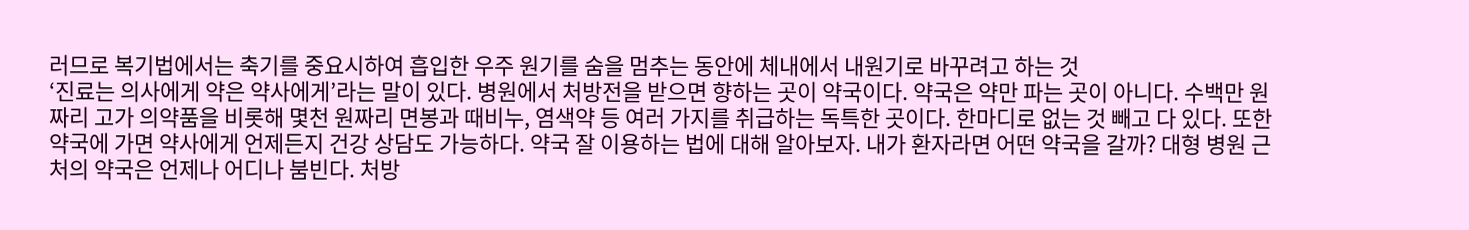러므로 복기법에서는 축기를 중요시하여 흡입한 우주 원기를 숨을 멈추는 동안에 체내에서 내원기로 바꾸려고 하는 것
‘진료는 의사에게 약은 약사에게’라는 말이 있다. 병원에서 처방전을 받으면 향하는 곳이 약국이다. 약국은 약만 파는 곳이 아니다. 수백만 원짜리 고가 의약품을 비롯해 몇천 원짜리 면봉과 때비누, 염색약 등 여러 가지를 취급하는 독특한 곳이다. 한마디로 없는 것 빼고 다 있다. 또한 약국에 가면 약사에게 언제든지 건강 상담도 가능하다. 약국 잘 이용하는 법에 대해 알아보자. 내가 환자라면 어떤 약국을 갈까? 대형 병원 근처의 약국은 언제나 어디나 붐빈다. 처방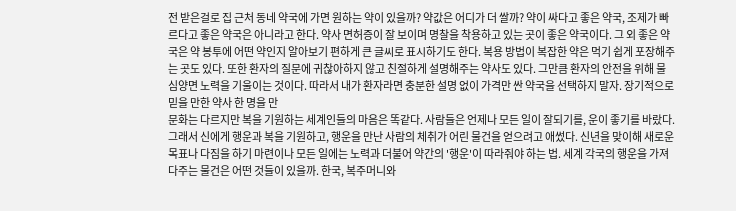전 받은걸로 집 근처 동네 약국에 가면 원하는 약이 있을까? 약값은 어디가 더 쌀까? 약이 싸다고 좋은 약국, 조제가 빠르다고 좋은 약국은 아니라고 한다. 약사 면허증이 잘 보이며 명찰을 착용하고 있는 곳이 좋은 약국이다. 그 외 좋은 약국은 약 봉투에 어떤 약인지 알아보기 편하게 큰 글씨로 표시하기도 한다. 복용 방법이 복잡한 약은 먹기 쉽게 포장해주는 곳도 있다. 또한 환자의 질문에 귀찮아하지 않고 친절하게 설명해주는 약사도 있다. 그만큼 환자의 안전을 위해 물심양면 노력을 기울이는 것이다. 따라서 내가 환자라면 충분한 설명 없이 가격만 싼 약국을 선택하지 말자. 장기적으로 믿을 만한 약사 한 명을 만
문화는 다르지만 복을 기원하는 세계인들의 마음은 똑같다. 사람들은 언제나 모든 일이 잘되기를, 운이 좋기를 바랐다. 그래서 신에게 행운과 복을 기원하고, 행운을 만난 사람의 체취가 어린 물건을 얻으려고 애썼다. 신년을 맞이해 새로운 목표나 다짐을 하기 마련이나 모든 일에는 노력과 더불어 약간의 '행운'이 따라줘야 하는 법. 세계 각국의 행운을 가져다주는 물건은 어떤 것들이 있을까. 한국, 복주머니와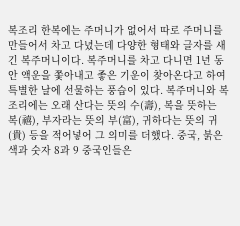복조리 한복에는 주머니가 없어서 따로 주머니를 만들어서 차고 다녔는데 다양한 형태와 글자를 새긴 복주머니이다. 복주머니를 차고 다니면 1년 동안 액운을 쫓아내고 좋은 기운이 찾아온다고 하여 특별한 날에 선물하는 풍습이 있다. 복주머니와 복조리에는 오래 산다는 뜻의 수(壽), 복을 뜻하는 복(禧), 부자라는 뜻의 부(富), 귀하다는 뜻의 귀(貴) 등을 적어넣어 그 의미를 더했다. 중국, 붉은색과 숫자 8과 9 중국인들은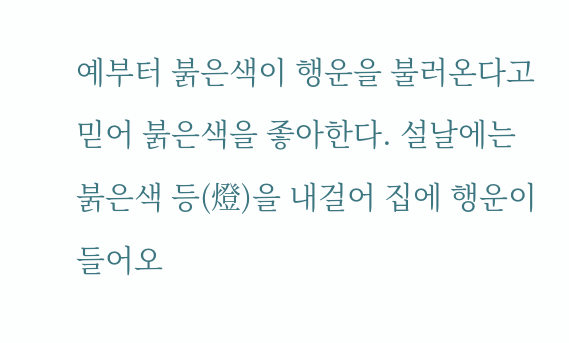예부터 붉은색이 행운을 불러온다고 믿어 붉은색을 좋아한다. 설날에는 붉은색 등(燈)을 내걸어 집에 행운이 들어오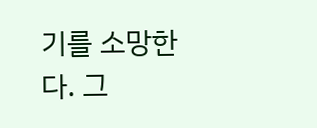기를 소망한다. 그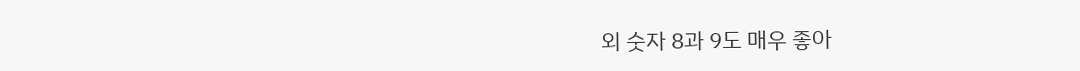외 숫자 8과 9도 매우 좋아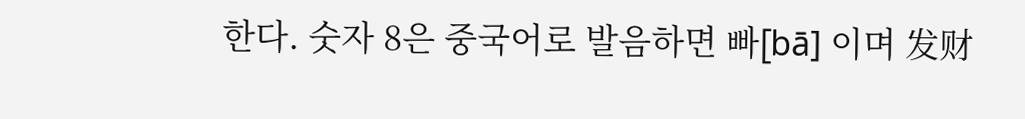한다. 숫자 8은 중국어로 발음하면 빠[bā] 이며 发财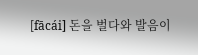[fācái] 돈을 벌다와 발음이